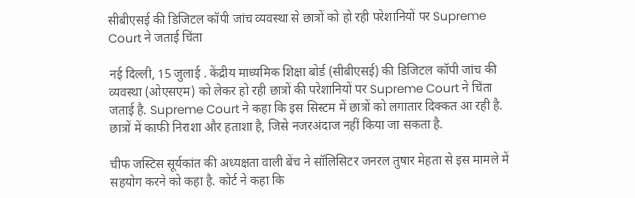सीबीएसई की डिजिटल कॉपी जांच व्यवस्था से छात्रों को हो रही परेशानियों पर Supreme Court ने जताई चिंता

नई दिल्ली, 15 जुलाई . केंद्रीय माध्यमिक शिक्षा बोर्ड (सीबीएसई) की डिजिटल कॉपी जांच की व्यवस्था (ओएसएम) को लेकर हो रही छात्रों की परेशानियों पर Supreme Court ने चिंता जताई है. Supreme Court ने कहा कि इस सिस्टम में छात्रों को लगातार दिक्कत आ रही है. छात्रों में काफी निराशा और हताशा है, जिसे नजरअंदाज नहीं किया जा सकता है.

चीफ जस्टिस सूर्यकांत की अध्यक्षता वाली बेंच ने सॉलिसिटर जनरल तुषार मेहता से इस मामले में सहयोग करने को कहा है. कोर्ट ने कहा कि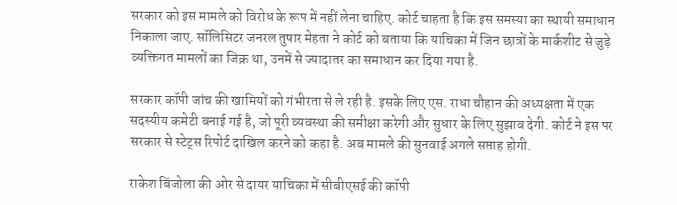सरकार को इस मामले को विरोध के रूप में नहीं लेना चाहिए. कोर्ट चाहता है कि इस समस्या का स्थायी समाधान निकाला जाए. सॉलिसिटर जनरल तुषार मेहता ने कोर्ट को बताया कि याचिका में जिन छात्रों के मार्कशीट से जुड़े व्यक्तिगत मामलों का जिक्र था, उनमें से ज्यादातर का समाधान कर दिया गया है.

सरकार कॉपी जांच की खामियों को गंभीरता से ले रही है. इसके लिए एस. राधा चौहान की अध्यक्षता में एक सदस्यीय कमेटी बनाई गई है, जो पूरी व्यवस्था की समीक्षा करेगी और सुधार के लिए सुझाव देगी. कोर्ट ने इस पर सरकार से स्टेट्स रिपोर्ट दाखिल करने को कहा है. अब मामले की सुनवाई अगले सप्ताह होगी.

राकेश बिंजोला की ओर से दायर याचिका में सीबीएसई की कॉपी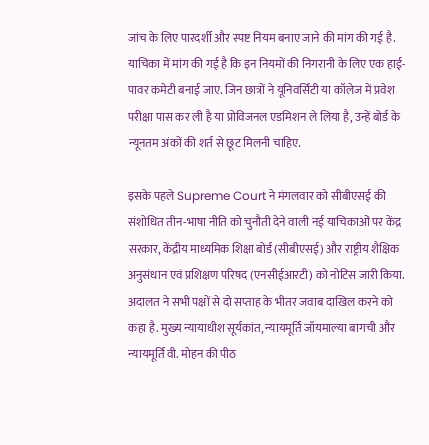जांच के लिए पारदर्शी और स्पष्ट नियम बनाए जाने की मांग की गई है. याचिका में मांग की गई है कि इन नियमों की निगरानी के लिए एक हाई-पावर कमेटी बनाई जाए. जिन छात्रों ने यूनिवर्सिटी या कॉलेज में प्रवेश परीक्षा पास कर ली है या प्रोविजनल एडमिशन ले लिया है, उन्हें बोर्ड के न्यूनतम अंकों की शर्त से छूट मिलनी चाहिए.

इसके पहले Supreme Court ने मंगलवार को सीबीएसई की संशोधित तीन-भाषा नीति को चुनौती देने वाली नई याचिकाओं पर केंद्र सरकार, केंद्रीय माध्यमिक शिक्षा बोर्ड (सीबीएसई) और राष्ट्रीय शैक्षिक अनुसंधान एवं प्रशिक्षण परिषद (एनसीईआरटी) को नोटिस जारी किया. अदालत ने सभी पक्षों से दो सप्ताह के भीतर जवाब दाखिल करने को कहा है. मुख्य न्यायाधीश सूर्यकांत, न्यायमूर्ति जॉयमाल्या बागची और न्यायमूर्ति वी. मोहन की पीठ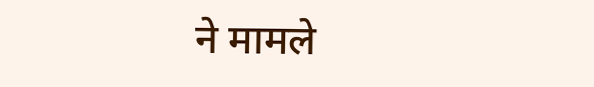ने मामले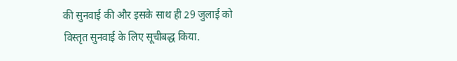की सुनवाई की और इसके साथ ही 29 जुलाई को विस्तृत सुनवाई के लिए सूचीबद्ध किया.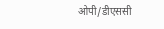ओपी/डीएससी